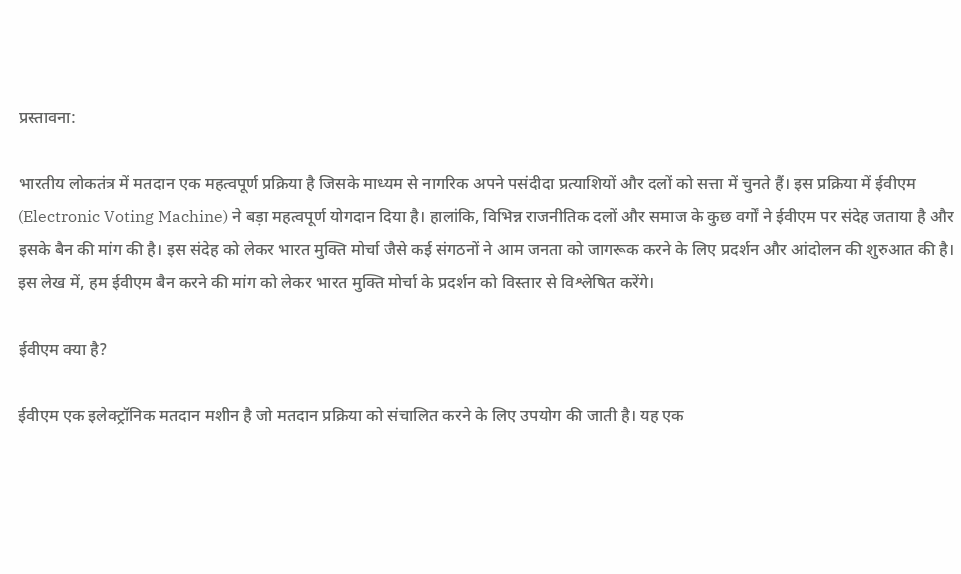प्रस्तावना:

भारतीय लोकतंत्र में मतदान एक महत्वपूर्ण प्रक्रिया है जिसके माध्यम से नागरिक अपने पसंदीदा प्रत्याशियों और दलों को सत्ता में चुनते हैं। इस प्रक्रिया में ईवीएम (Electronic Voting Machine) ने बड़ा महत्वपूर्ण योगदान दिया है। हालांकि, विभिन्न राजनीतिक दलों और समाज के कुछ वर्गों ने ईवीएम पर संदेह जताया है और इसके बैन की मांग की है। इस संदेह को लेकर भारत मुक्ति मोर्चा जैसे कई संगठनों ने आम जनता को जागरूक करने के लिए प्रदर्शन और आंदोलन की शुरुआत की है। इस लेख में, हम ईवीएम बैन करने की मांग को लेकर भारत मुक्ति मोर्चा के प्रदर्शन को विस्तार से विश्लेषित करेंगे।

ईवीएम क्या है?

ईवीएम एक इलेक्ट्रॉनिक मतदान मशीन है जो मतदान प्रक्रिया को संचालित करने के लिए उपयोग की जाती है। यह एक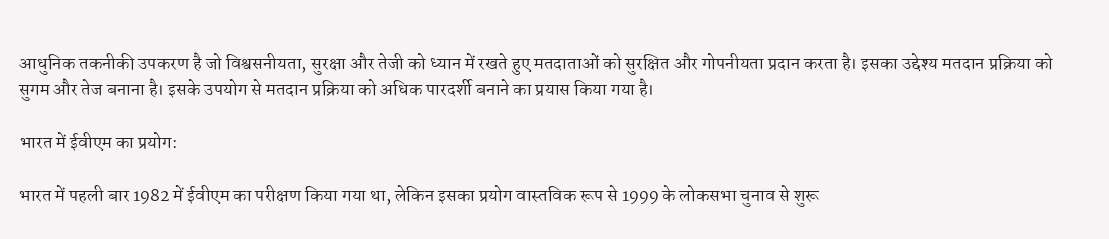आधुनिक तकनीकी उपकरण है जो विश्वसनीयता, सुरक्षा और तेजी को ध्यान में रखते हुए मतदाताओं को सुरक्षित और गोपनीयता प्रदान करता है। इसका उद्देश्य मतदान प्रक्रिया को सुगम और तेज बनाना है। इसके उपयोग से मतदान प्रक्रिया को अधिक पारदर्शी बनाने का प्रयास किया गया है।

भारत में ईवीएम का प्रयोग:

भारत में पहली बार 1982 में ईवीएम का परीक्षण किया गया था, लेकिन इसका प्रयोग वास्तविक रूप से 1999 के लोकसभा चुनाव से शुरू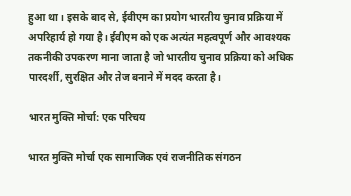हुआ था। इसके बाद से, ईवीएम का प्रयोग भारतीय चुनाव प्रक्रिया में अपरिहार्य हो गया है। ईवीएम को एक अत्यंत महत्वपूर्ण और आवश्यक तकनीकी उपकरण माना जाता है जो भारतीय चुनाव प्रक्रिया को अधिक पारदर्शी, सुरक्षित और तेज बनाने में मदद करता है।

भारत मुक्ति मोर्चा: एक परिचय

भारत मुक्ति मोर्चा एक सामाजिक एवं राजनीतिक संगठन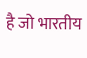है जो भारतीय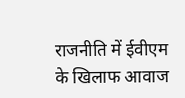राजनीति में ईवीएम के खिलाफ आवाज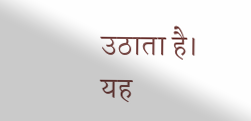उठाता है। यह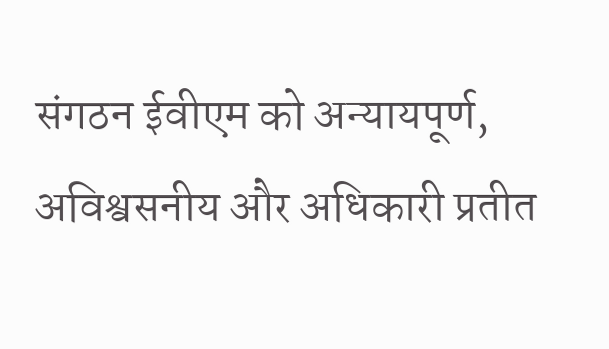संगठन ईवीएम को अन्यायपूर्ण, अविश्वसनीय और अधिकारी प्रतीत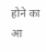होने का आ